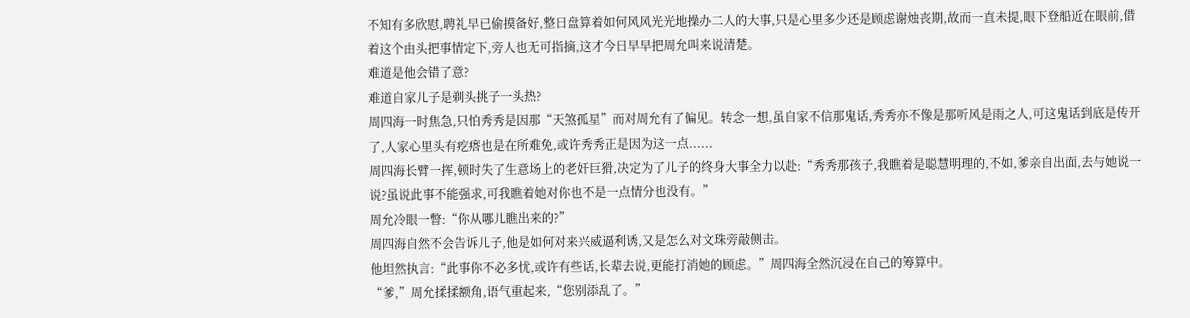不知有多欣慰,聘礼早已偷摸备好,整日盘算着如何风风光光地操办二人的大事,只是心里多少还是顾虑谢烛丧期,故而一直未提,眼下登船近在眼前,借着这个由头把事情定下,旁人也无可指摘,这才今日早早把周允叫来说清楚。
难道是他会错了意?
难道自家儿子是剃头挑子一头热?
周四海一时焦急,只怕秀秀是因那“天煞孤星”而对周允有了偏见。转念一想,虽自家不信那鬼话,秀秀亦不像是那听风是雨之人,可这鬼话到底是传开了,人家心里头有疙瘩也是在所难免,或许秀秀正是因为这一点......
周四海长臂一挥,顿时失了生意场上的老奸巨猾,决定为了儿子的终身大事全力以赴:“秀秀那孩子,我瞧着是聪慧明理的,不如,爹亲自出面,去与她说一说?虽说此事不能强求,可我瞧着她对你也不是一点情分也没有。”
周允冷眼一瞥:“你从哪儿瞧出来的?”
周四海自然不会告诉儿子,他是如何对来兴威逼利诱,又是怎么对文珠旁敲侧击。
他坦然执言:“此事你不必多忧,或许有些话,长辈去说,更能打消她的顾虑。”周四海全然沉浸在自己的筹算中。
“爹,”周允揉揉额角,语气重起来,“您别添乱了。”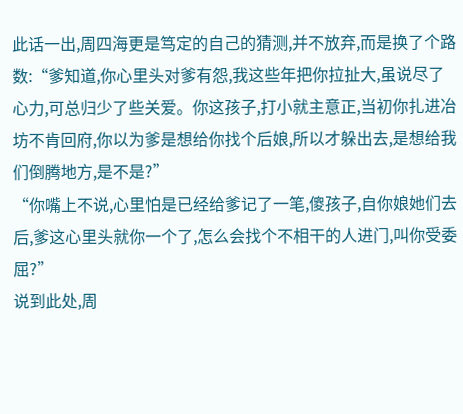此话一出,周四海更是笃定的自己的猜测,并不放弃,而是换了个路数:“爹知道,你心里头对爹有怨,我这些年把你拉扯大,虽说尽了心力,可总归少了些关爱。你这孩子,打小就主意正,当初你扎进冶坊不肯回府,你以为爹是想给你找个后娘,所以才躲出去,是想给我们倒腾地方,是不是?”
“你嘴上不说,心里怕是已经给爹记了一笔,傻孩子,自你娘她们去后,爹这心里头就你一个了,怎么会找个不相干的人进门,叫你受委屈?”
说到此处,周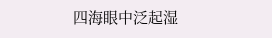四海眼中泛起湿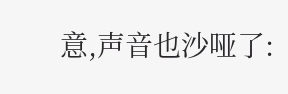意,声音也沙哑了: